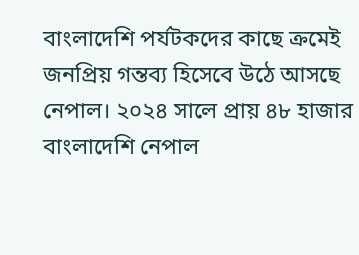বাংলাদেশি পর্যটকদের কাছে ক্রমেই জনপ্রিয় গন্তব্য হিসেবে উঠে আসছে নেপাল। ২০২৪ সালে প্রায় ৪৮ হাজার বাংলাদেশি নেপাল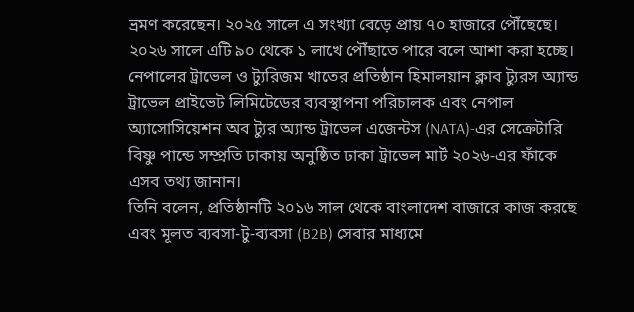ভ্রমণ করেছেন। ২০২৫ সালে এ সংখ্যা বেড়ে প্রায় ৭০ হাজারে পৌঁছেছে। ২০২৬ সালে এটি ৯০ থেকে ১ লাখে পৌঁছাতে পারে বলে আশা করা হচ্ছে।
নেপালের ট্রাভেল ও ট্যুরিজম খাতের প্রতিষ্ঠান হিমালয়ান ক্লাব ট্যুরস অ্যান্ড ট্রাভেল প্রাইভেট লিমিটেডের ব্যবস্থাপনা পরিচালক এবং নেপাল অ্যাসোসিয়েশন অব ট্যুর অ্যান্ড ট্রাভেল এজেন্টস (NATA)-এর সেক্রেটারি বিষ্ণু পান্ডে সম্প্রতি ঢাকায় অনুষ্ঠিত ঢাকা ট্রাভেল মার্ট ২০২৬-এর ফাঁকে এসব তথ্য জানান।
তিনি বলেন, প্রতিষ্ঠানটি ২০১৬ সাল থেকে বাংলাদেশ বাজারে কাজ করছে এবং মূলত ব্যবসা-টু-ব্যবসা (B2B) সেবার মাধ্যমে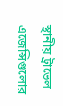স্থানীয় ট্রাভেল এজেন্সিগুলোর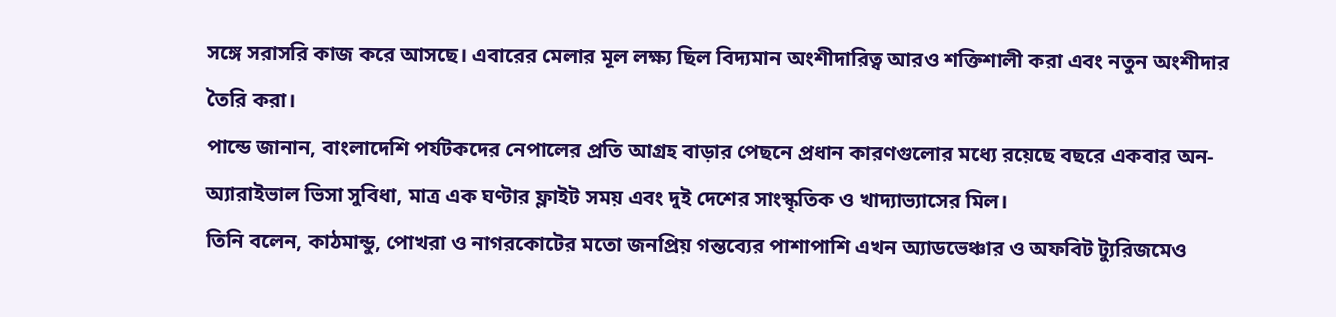সঙ্গে সরাসরি কাজ করে আসছে। এবারের মেলার মূল লক্ষ্য ছিল বিদ্যমান অংশীদারিত্ব আরও শক্তিশালী করা এবং নতুন অংশীদার তৈরি করা।
পান্ডে জানান, বাংলাদেশি পর্যটকদের নেপালের প্রতি আগ্রহ বাড়ার পেছনে প্রধান কারণগুলোর মধ্যে রয়েছে বছরে একবার অন-অ্যারাইভাল ভিসা সুবিধা, মাত্র এক ঘণ্টার ফ্লাইট সময় এবং দুই দেশের সাংস্কৃতিক ও খাদ্যাভ্যাসের মিল।
তিনি বলেন, কাঠমান্ডু, পোখরা ও নাগরকোটের মতো জনপ্রিয় গন্তব্যের পাশাপাশি এখন অ্যাডভেঞ্চার ও অফবিট ট্যুরিজমেও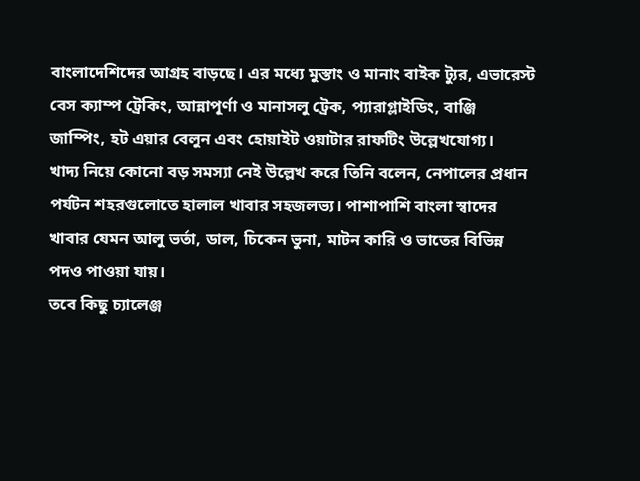বাংলাদেশিদের আগ্রহ বাড়ছে। এর মধ্যে মুস্তাং ও মানাং বাইক ট্যুর, এভারেস্ট বেস ক্যাম্প ট্রেকিং, আন্নাপূর্ণা ও মানাসলু ট্রেক, প্যারাগ্লাইডিং, বাঞ্জি জাম্পিং, হট এয়ার বেলুন এবং হোয়াইট ওয়াটার রাফটিং উল্লেখযোগ্য।
খাদ্য নিয়ে কোনো বড় সমস্যা নেই উল্লেখ করে তিনি বলেন, নেপালের প্রধান পর্যটন শহরগুলোতে হালাল খাবার সহজলভ্য। পাশাপাশি বাংলা স্বাদের খাবার যেমন আলু ভর্তা, ডাল, চিকেন ভুনা, মাটন কারি ও ভাতের বিভিন্ন পদও পাওয়া যায়।
তবে কিছু চ্যালেঞ্জ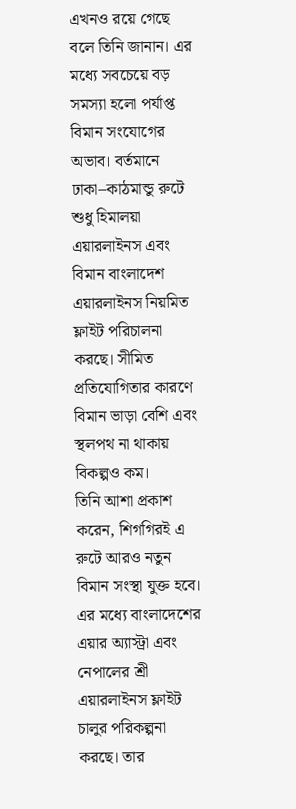এখনও রয়ে গেছে বলে তিনি জানান। এর মধ্যে সবচেয়ে বড় সমস্যা হলো পর্যাপ্ত বিমান সংযোগের অভাব। বর্তমানে ঢাকা–কাঠমান্ডু রুটে শুধু হিমালয়া এয়ারলাইনস এবং বিমান বাংলাদেশ এয়ারলাইনস নিয়মিত ফ্লাইট পরিচালনা করছে। সীমিত প্রতিযোগিতার কারণে বিমান ভাড়া বেশি এবং স্থলপথ না থাকায় বিকল্পও কম।
তিনি আশা প্রকাশ করেন, শিগগিরই এ রুটে আরও নতুন বিমান সংস্থা যুক্ত হবে। এর মধ্যে বাংলাদেশের এয়ার অ্যাস্ট্রা এবং নেপালের শ্রী এয়ারলাইনস ফ্লাইট চালুর পরিকল্পনা করছে। তার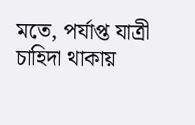মতে, পর্যাপ্ত যাত্রী চাহিদা থাকায়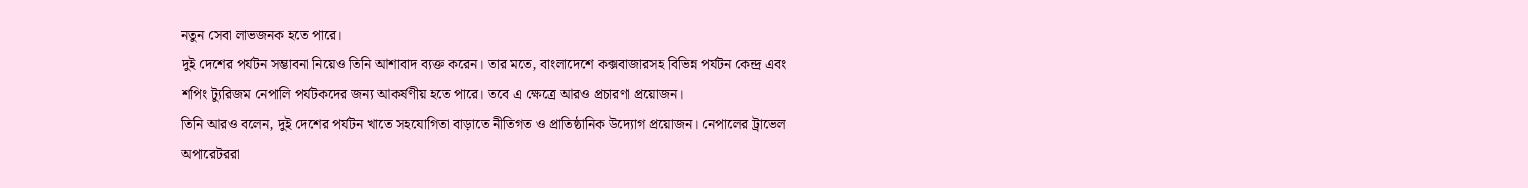নতুন সেবা লাভজনক হতে পারে।
দুই দেশের পর্যটন সম্ভাবনা নিয়েও তিনি আশাবাদ ব্যক্ত করেন। তার মতে, বাংলাদেশে কক্সবাজারসহ বিভিন্ন পর্যটন কেন্দ্র এবং শপিং ট্যুরিজম নেপালি পর্যটকদের জন্য আকর্ষণীয় হতে পারে। তবে এ ক্ষেত্রে আরও প্রচারণা প্রয়োজন।
তিনি আরও বলেন, দুই দেশের পর্যটন খাতে সহযোগিতা বাড়াতে নীতিগত ও প্রাতিষ্ঠানিক উদ্যোগ প্রয়োজন। নেপালের ট্রাভেল অপারেটররা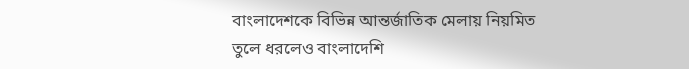বাংলাদেশকে বিভিন্ন আন্তর্জাতিক মেলায় নিয়মিত তুলে ধরলেও বাংলাদেশি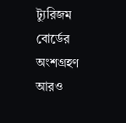ট্যুরিজম বোর্ডের অংশগ্রহণ আরও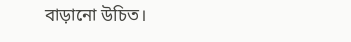বাড়ানো উচিত।